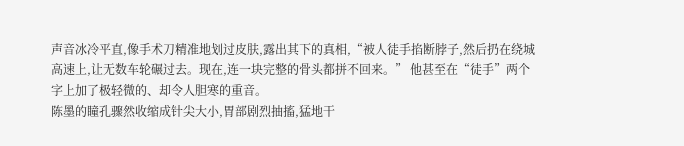声音冰冷平直,像手术刀精准地划过皮肤,露出其下的真相,“被人徒手掐断脖子,然后扔在绕城高速上,让无数车轮碾过去。现在,连一块完整的骨头都拼不回来。” 他甚至在“徒手”两个字上加了极轻微的、却令人胆寒的重音。
陈墨的瞳孔骤然收缩成针尖大小,胃部剧烈抽搐,猛地干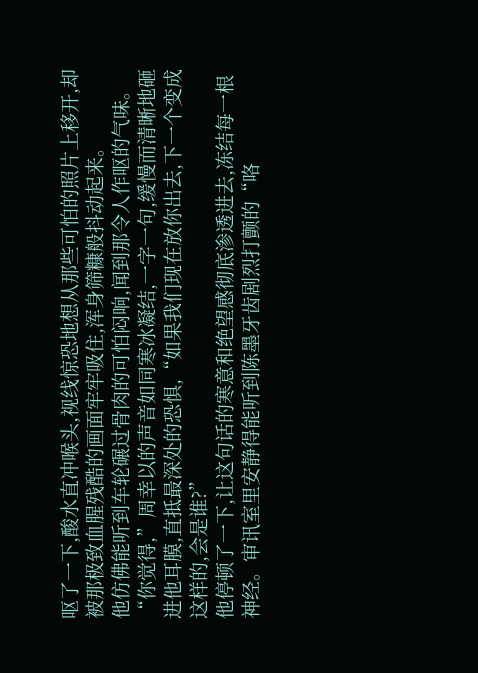呕了一下,酸水直冲喉头,视线惊恐地想从那些可怕的照片上移开,却被那极致血腥残酷的画面牢牢吸住,浑身筛糠般抖动起来。
他仿佛能听到车轮碾过骨肉的可怕闷响,闻到那令人作呕的气味。
“你觉得,”周幸以的声音如同寒冰凝结,一字一句,缓慢而清晰地砸进他耳膜,直抵最深处的恐惧,“如果我们现在放你出去,下一个变成这样的,会是谁?”
他停顿了一下,让这句话的寒意和绝望感彻底渗透进去,冻结每一根神经。审讯室里安静得能听到陈墨牙齿剧烈打颤的“咯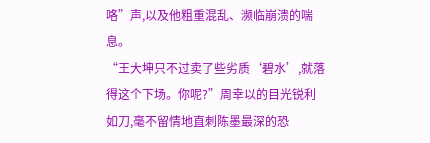咯”声,以及他粗重混乱、濒临崩溃的喘息。
“王大坤只不过卖了些劣质‘碧水’,就落得这个下场。你呢?”周幸以的目光锐利如刀,毫不留情地直刺陈墨最深的恐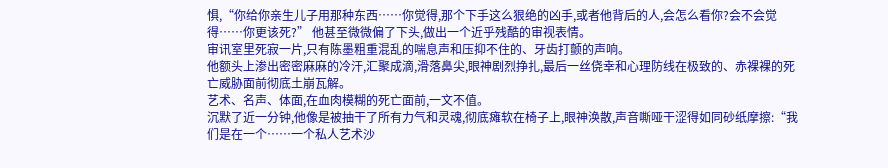惧,“你给你亲生儿子用那种东西……你觉得,那个下手这么狠绝的凶手,或者他背后的人,会怎么看你?会不会觉得……你更该死?” 他甚至微微偏了下头,做出一个近乎残酷的审视表情。
审讯室里死寂一片,只有陈墨粗重混乱的喘息声和压抑不住的、牙齿打颤的声响。
他额头上渗出密密麻麻的冷汗,汇聚成滴,滑落鼻尖,眼神剧烈挣扎,最后一丝侥幸和心理防线在极致的、赤裸裸的死亡威胁面前彻底土崩瓦解。
艺术、名声、体面,在血肉模糊的死亡面前,一文不值。
沉默了近一分钟,他像是被抽干了所有力气和灵魂,彻底瘫软在椅子上,眼神涣散,声音嘶哑干涩得如同砂纸摩擦:“我们是在一个……一个私人艺术沙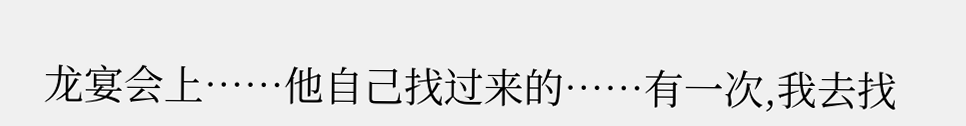龙宴会上……他自己找过来的……有一次,我去找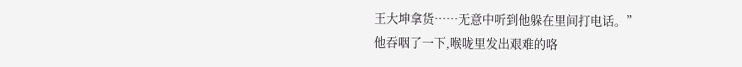王大坤拿货……无意中听到他躲在里间打电话。”
他吞咽了一下,喉咙里发出艰难的咯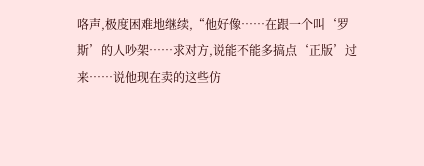咯声,极度困难地继续,“他好像……在跟一个叫‘罗斯’的人吵架……求对方,说能不能多搞点‘正版’过来……说他现在卖的这些仿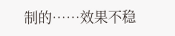制的……效果不稳